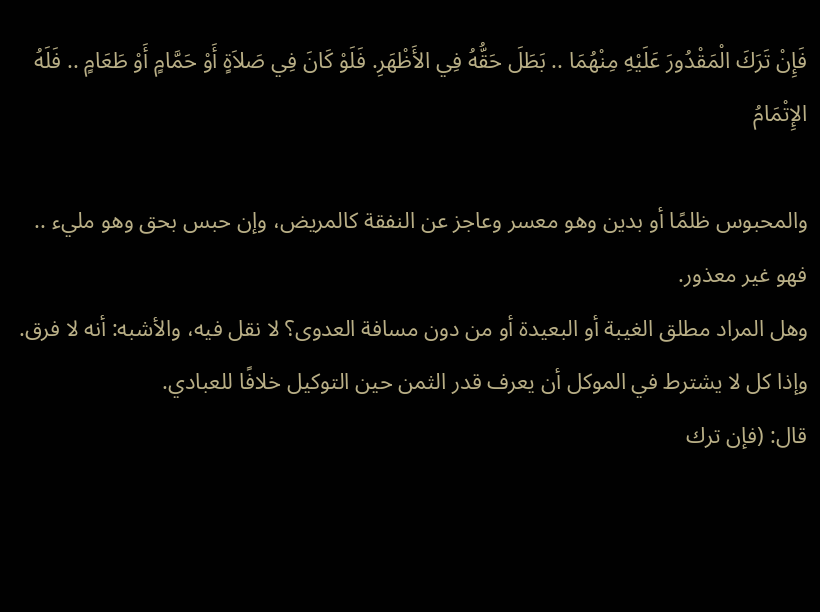فَإِنْ تَرَكَ الْمَقْدُورَ عَلَيْهِ مِنْهُمَا .. بَطَلَ حَقُّهُ فِي الأَظْهَرِ. فَلَوْ كَانَ فِي صَلاَةٍ أَوْ حَمَّامٍ أَوْ طَعَامٍ .. فَلَهُ الإِتْمَامُ

والمحبوس ظلمًا أو بدين وهو معسر وعاجز عن النفقة كالمريض، وإن حبس بحق وهو مليء .. فهو غير معذور.
وهل المراد مطلق الغيبة أو البعيدة أو من دون مسافة العدوى؟ لا نقل فيه، والأشبه: أنه لا فرق.
وإذا كل لا يشترط في الموكل أن يعرف قدر الثمن حين التوكيل خلافًا للعبادي.
قال: (فإن ترك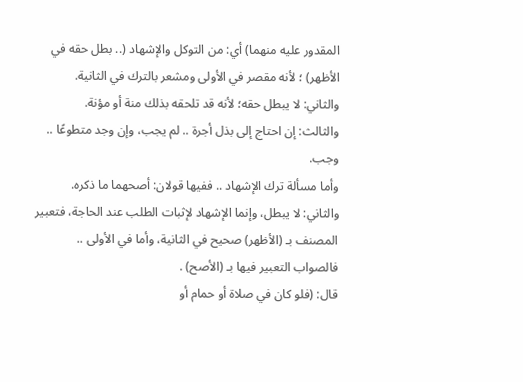المقدور عليه منهما) أي: من التوكل والإشهاد (.. بطل حقه في الأظهر) ؛ لأنه مقصر في الأولى ومشعر بالترك في الثانية.
والثاني: لا يبطل حقه؛ لأنه قد تلحقه بذلك منة أو مؤنة.
والثالث: إن احتاج إلى بذل أجرة .. لم يجب، وإن وجد متطوعًا .. وجب.
وأما مسألة ترك الإشهاد .. ففيها قولان: أصحهما ما ذكره.
والثاني: لا يبطل، وإنما الإشهاد لإثبات الطلب عند الحاجة، فتعبير المصنف بـ (الأظهر) صحيح في الثانية، وأما في الأولى .. فالصواب التعبير فيها بـ (الأصح) .
قال: (فلو كان في صلاة أو حمام أو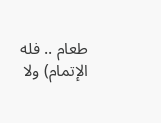طعام .. فله الإتمام) ولا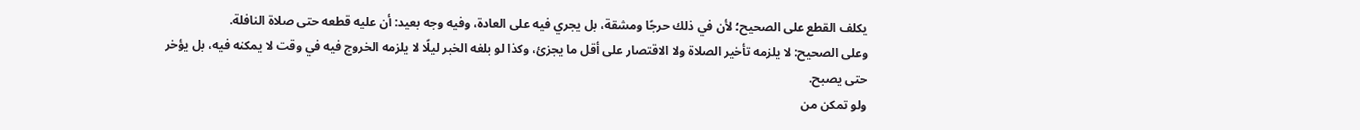يكلف القطع على الصحيح؛ لأن في ذلك حرجًا ومشقة، بل يجري فيه على العادة، وفيه وجه بعيد: أن عليه قطعه حتى صلاة النافلة.
وعلى الصحيح: لا يلزمه تأخير الصلاة ولا الاقتصار على أقل ما يجزئ، وكذا لو بلغه الخبر ليلًا لا يلزمه الخروج فيه في وقت لا يمكنه فيه، بل يؤخر حتى يصبح.
ولو تمكن من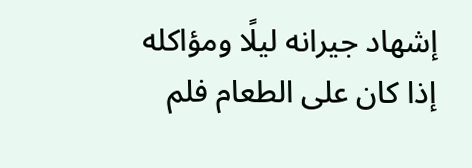إشهاد جيرانه ليلًا ومؤاكله إذا كان على الطعام فلم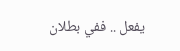يفعل .. ففي بطلان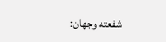شفعته وجهان: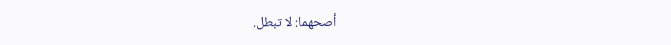أصحهما: لا تبطل.